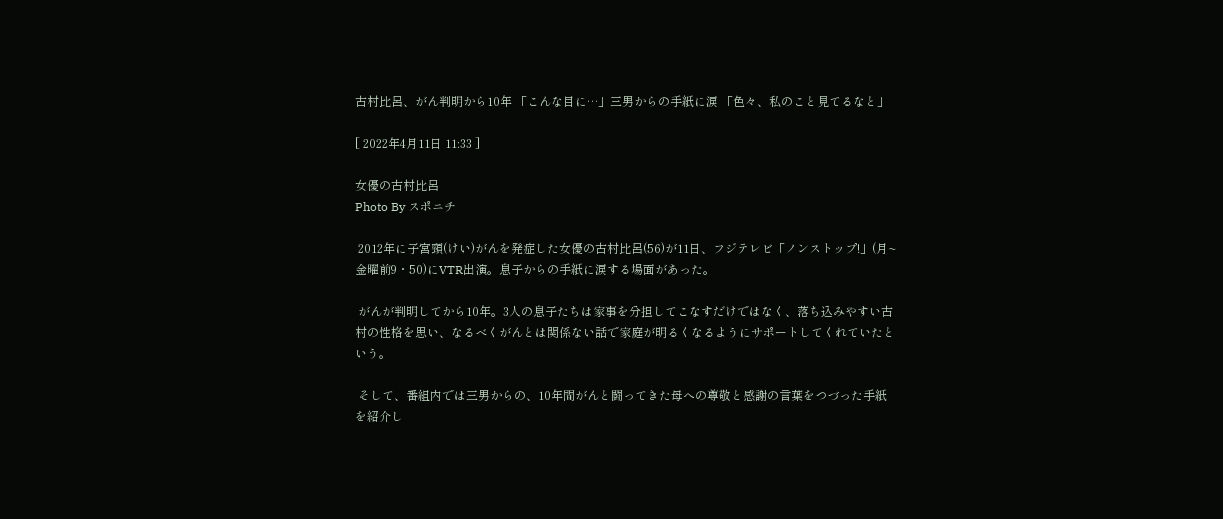古村比呂、がん判明から10年 「こんな目に…」三男からの手紙に涙 「色々、私のこと見てるなと」

[ 2022年4月11日 11:33 ]

女優の古村比呂
Photo By スポニチ

 2012年に子宮頸(けい)がんを発症した女優の古村比呂(56)が11日、フジテレビ「ノンストップ!」(月~金曜前9・50)にVTR出演。息子からの手紙に涙する場面があった。

 がんが判明してから10年。3人の息子たちは家事を分担してこなすだけではなく、落ち込みやすい古村の性格を思い、なるべくがんとは関係ない話で家庭が明るくなるようにサポートしてくれていたという。

 そして、番組内では三男からの、10年間がんと闘ってきた母への尊敬と感謝の言葉をつづった手紙を紹介し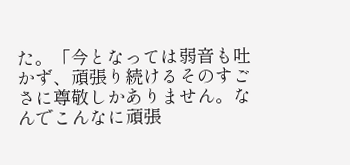た。「今となっては弱音も吐かず、頑張り続けるそのすごさに尊敬しかありません。なんでこんなに頑張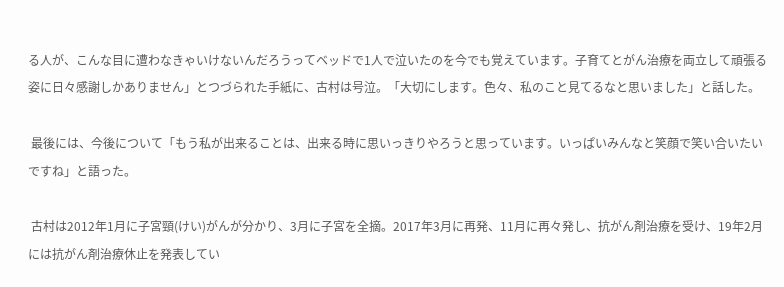る人が、こんな目に遭わなきゃいけないんだろうってベッドで1人で泣いたのを今でも覚えています。子育てとがん治療を両立して頑張る姿に日々感謝しかありません」とつづられた手紙に、古村は号泣。「大切にします。色々、私のこと見てるなと思いました」と話した。

 最後には、今後について「もう私が出来ることは、出来る時に思いっきりやろうと思っています。いっぱいみんなと笑顔で笑い合いたいですね」と語った。

 古村は2012年1月に子宮頸(けい)がんが分かり、3月に子宮を全摘。2017年3月に再発、11月に再々発し、抗がん剤治療を受け、19年2月には抗がん剤治療休止を発表してい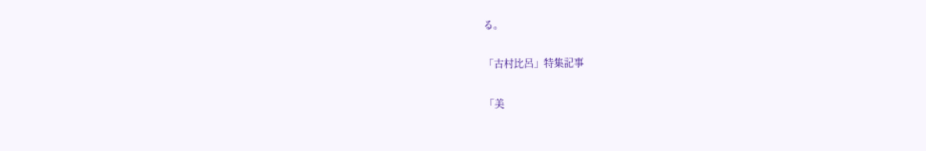る。

「古村比呂」特集記事

「美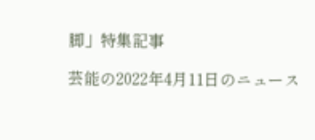脚」特集記事

芸能の2022年4月11日のニュース